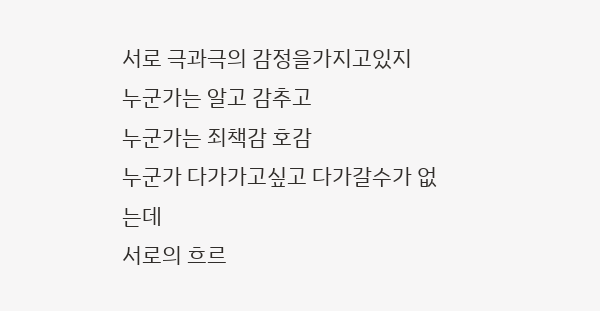서로 극과극의 감정을가지고있지
누군가는 알고 감추고
누군가는 죄책감 호감
누군가 다가가고싶고 다가갈수가 없는데
서로의 흐르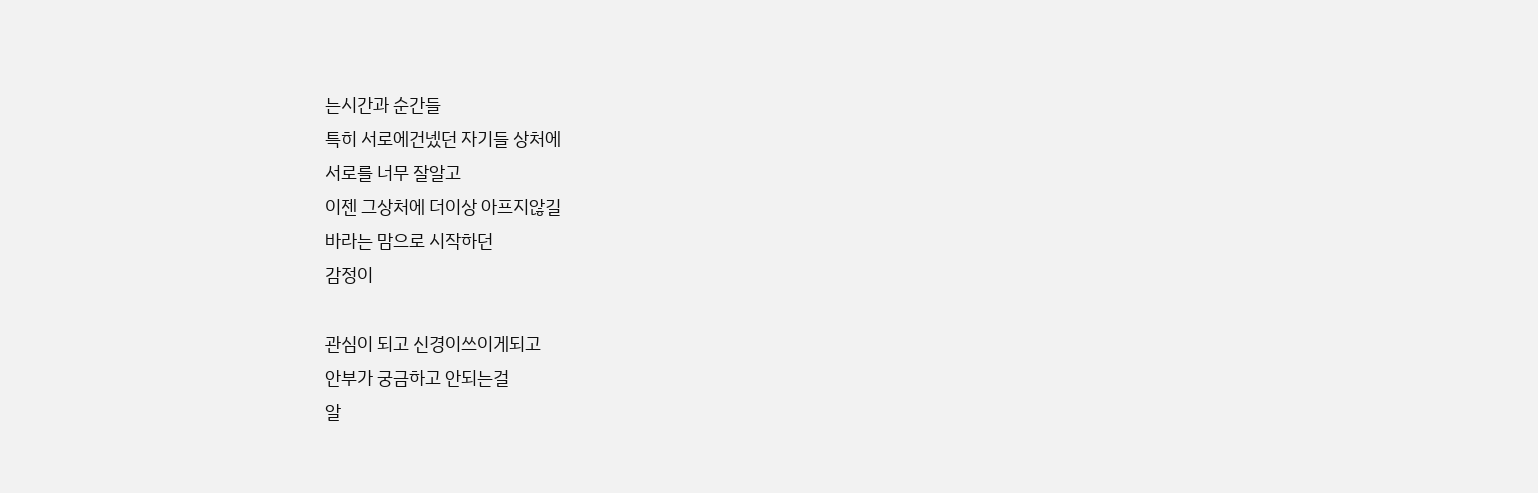는시간과 순간들
특히 서로에건넸던 자기들 상처에
서로를 너무 잘알고
이젠 그상처에 더이상 아프지않길
바라는 맘으로 시작하던
감정이

관심이 되고 신경이쓰이게되고
안부가 궁금하고 안되는걸
알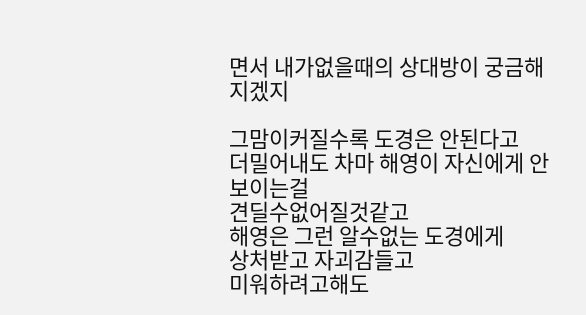면서 내가없을때의 상대방이 궁금해지겠지

그맘이커질수록 도경은 안된다고
더밀어내도 차마 해영이 자신에게 안보이는걸
견딜수없어질것같고
해영은 그런 알수없는 도경에게
상처받고 자괴감들고
미워하려고해도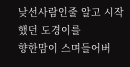낮선사람인줄 알고 시작했던 도경이를
향한맘이 스며들어버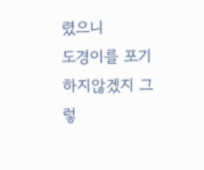렸으니
도경이를 포기하지않겠지 그렇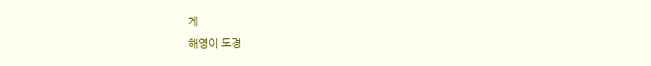게
해영이 도경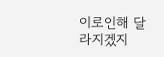이로인해 달라지겠지